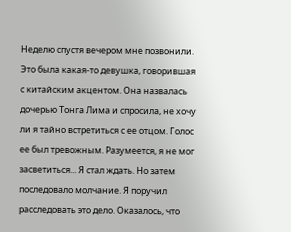Неделю спустя вечером мне позвонили. Это была какая-то девушка, говорившая с китайским акцентом. Она назвалась дочерью Тонга Лима и спросила, не хочу ли я тайно встретиться с ее отцом. Голос ее был тревожным. Разумеется, я не мог засветиться... Я стал ждать. Но затем последовало молчание. Я поручил расследовать это дело. Оказалось, что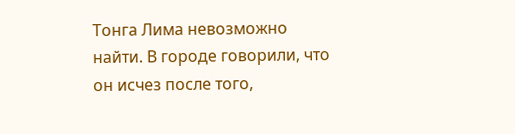Тонга Лима невозможно найти. В городе говорили, что он исчез после того,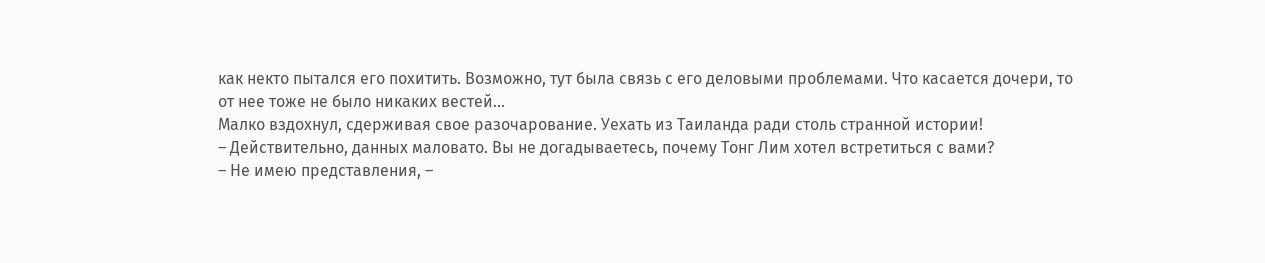как некто пытался его похитить. Возможно, тут была связь с его деловыми проблемами. Что касается дочери, то от нее тоже не было никаких вестей...
Малко вздохнул, сдерживая свое разочарование. Уехать из Таиланда ради столь странной истории!
– Действительно, данных маловато. Вы не догадываетесь, почему Тонг Лим хотел встретиться с вами?
– Не имею представления, –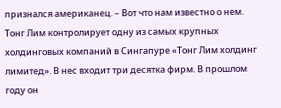признался американец. – Вот что нам известно о нем. Тонг Лим контролирует одну из самых крупных холдинговых компаний в Сингапуре «Тонг Лим холдинг лимитед». В нес входит три десятка фирм. В прошлом году он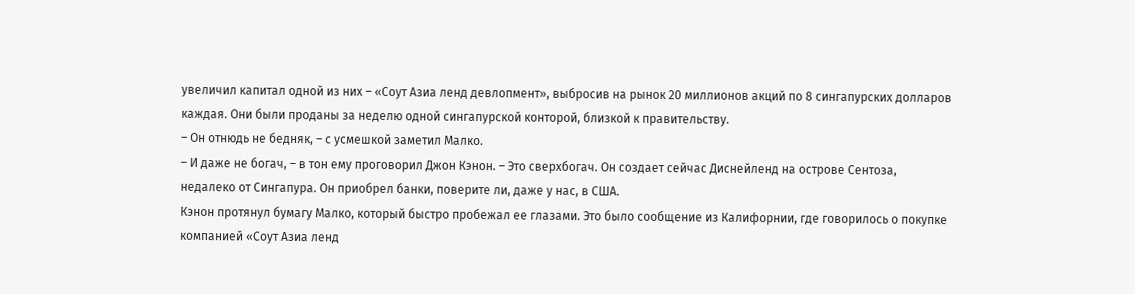увеличил капитал одной из них – «Соут Азиа ленд девлопмент», выбросив на рынок 20 миллионов акций по 8 сингапурских долларов каждая. Они были проданы за неделю одной сингапурской конторой, близкой к правительству.
– Он отнюдь не бедняк, – с усмешкой заметил Малко.
– И даже не богач, – в тон ему проговорил Джон Кэнон. – Это сверхбогач. Он создает сейчас Диснейленд на острове Сентоза, недалеко от Сингапура. Он приобрел банки, поверите ли, даже у нас, в США.
Кэнон протянул бумагу Малко, который быстро пробежал ее глазами. Это было сообщение из Калифорнии, где говорилось о покупке компанией «Соут Азиа ленд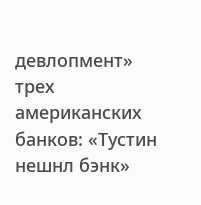девлопмент» трех американских банков: «Тустин нешнл бэнк»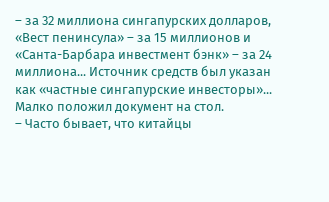– за 32 миллиона сингапурских долларов, «Вест пенинсула» – за 15 миллионов и «Санта-Барбара инвестмент бэнк» – за 24 миллиона... Источник средств был указан как «частные сингапурские инвесторы»...
Малко положил документ на стол.
– Часто бывает, что китайцы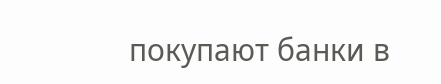покупают банки в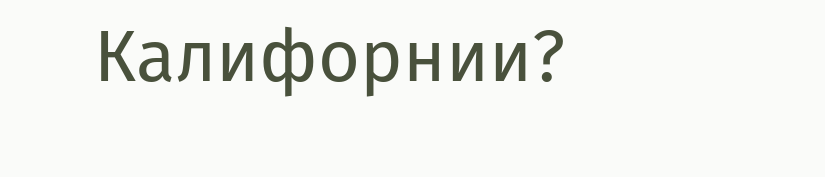Калифорнии?